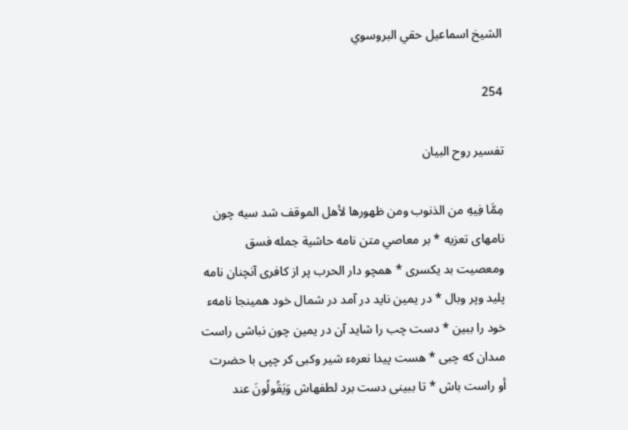الشيخ اسماعيل حقي البروسوي

254

تفسير روح البيان

مِمَّا فِيهِ من الذنوب ومن ظهورها لأهل الموقف شد سيه چون نامهاى تعزيه * بر معاصي متن نامه حاشية جمله فسق ومعصيت بد يكسرى * همچو دار الحرب پر از كافرى آنچنان نامه پليد وپر وبال * در يمين نايد در آمد در شمال خود همينجا نامهء خود را ببين * دست چب را شايد آن در يمين چون نباشى راست مىدان كه چبى * هست پيدا نعرهء شير وكبى كر چپى با حضرت أو راست باش * تا ببينى دست برد لطفهاش وَيَقُولُونَ عند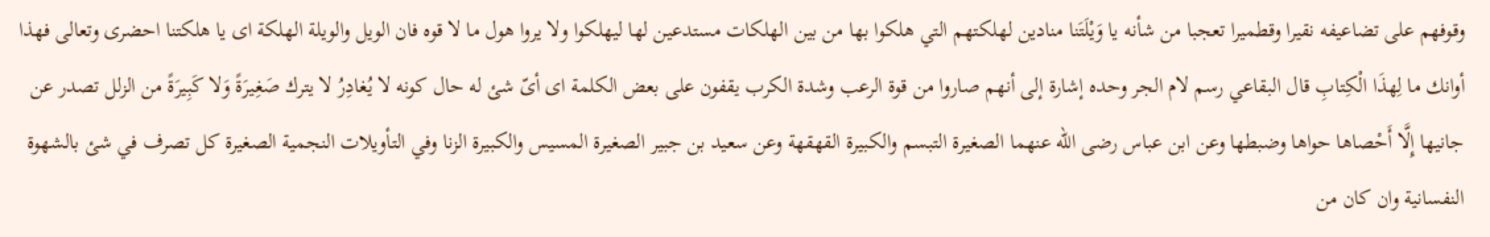وقوفهم على تضاعيفه نقيرا وقطميرا تعجبا من شأنه يا وَيْلَتَنا منادين لهلكتهم التي هلكوا بها من بين الهلكات مستدعين لها ليهلكوا ولا يروا هول ما لا قوه فان الويل والويلة الهلكة اى يا هلكتنا احضرى وتعالى فهذا أوانك ما لِهذَا الْكِتابِ قال البقاعي رسم لام الجر وحده إشارة إلى أنهم صاروا من قوة الرعب وشدة الكرب يقفون على بعض الكلمة اى أىّ شئ له حال كونه لا يُغادِرُ لا يترك صَغِيرَةً وَلا كَبِيرَةً من الزلل تصدر عن جانيها إِلَّا أَحْصاها حواها وضبطها وعن ابن عباس رضى اللّه عنهما الصغيرة التبسم والكبيرة القهقهة وعن سعيد بن جبير الصغيرة المسيس والكبيرة الزنا وفي التأويلات النجمية الصغيرة كل تصرف في شئ بالشهوة النفسانية وان كان من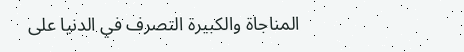المناجاة والكبيرة التصرف في الدنيا على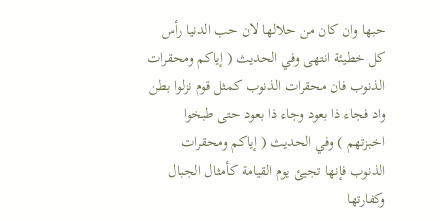حبها وان كان من حلالها لان حب الدنيا رأس كل خطيئة انتهى وفي الحديث ( إياكم ومحقرات الذنوب فان محقرات الذنوب كمثل قوم نزلوا بطن واد فجاء ذا بعود وجاء ذا بعود حتى طبخوا اخبزتهم ) وفي الحديث ( إياكم ومحقرات الذنوب فإنها تجيئ يوم القيامة كأمثال الجبال وكفارتها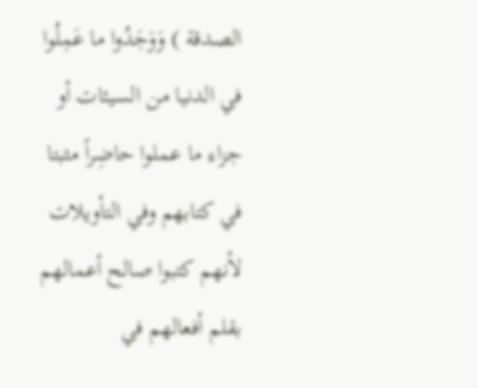الصدقة ) وَوَجَدُوا ما عَمِلُوا في الدنيا من السيئات أو جزاء ما عملوا حاضِراً مثبتا في كتابهم وفي التأويلات لأنهم كتبوا صالح أعمالهم بقلم أفعالهم في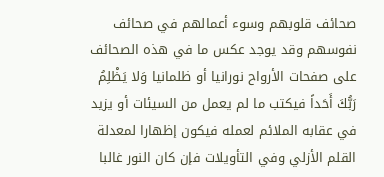صحائف قلوبهم وسوء أعمالهم في صحائف نفوسهم وقد يوجد عكس ما في هذه الصحائف على صفحات الأرواح نورانيا أو ظلمانيا وَلا يَظْلِمُ رَبُّكَ أَحَداً فيكتب ما لم يعمل من السيئات أو يزيد في عقابه الملائم لعمله فيكون إظهارا لمعدلة القلم الأزلي وفي التأويلات فإن كان النور غالبا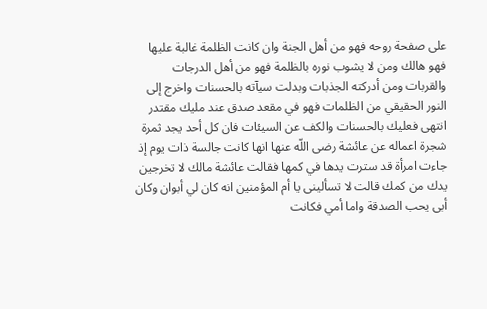على صفحة روحه فهو من أهل الجنة وان كانت الظلمة غالبة عليها فهو هالك ومن لا يشوب نوره بالظلمة فهو من أهل الدرجات والقربات ومن أدركته الجذبات وبدلت سيآته بالحسنات واخرج إلى النور الحقيقي من الظلمات فهو في مقعد صدق عند مليك مقتدر انتهى فعليك بالحسنات والكف عن السيئات فان كل أحد يجد ثمرة شجرة اعماله عن عائشة رضى اللّه عنها انها كانت جالسة ذات يوم إذ جاءت امرأة قد سترت يدها في كمها فقالت عائشة مالك لا تخرجين يدك من كمك قالت لا تسألينى يا أم المؤمنين انه كان لي أبوان وكان أبى يحب الصدقة واما أمي فكانت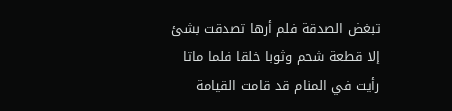تبغض الصدقة فلم أرها تصدقت بشئ إلا قطعة شحم وثوبا خلقا فلما ماتا رأيت في المنام قد قامت القيامة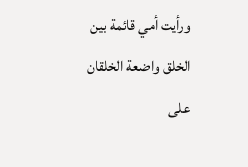ورأيت أمي قائمة بين الخلق واضعة الخلقان على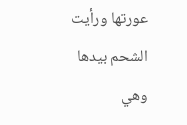عورتها ورأيت الشحم بيدها وهي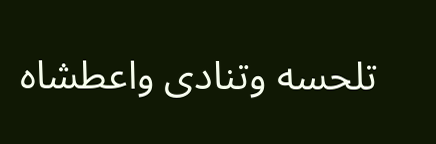تلحسه وتنادى واعطشاه